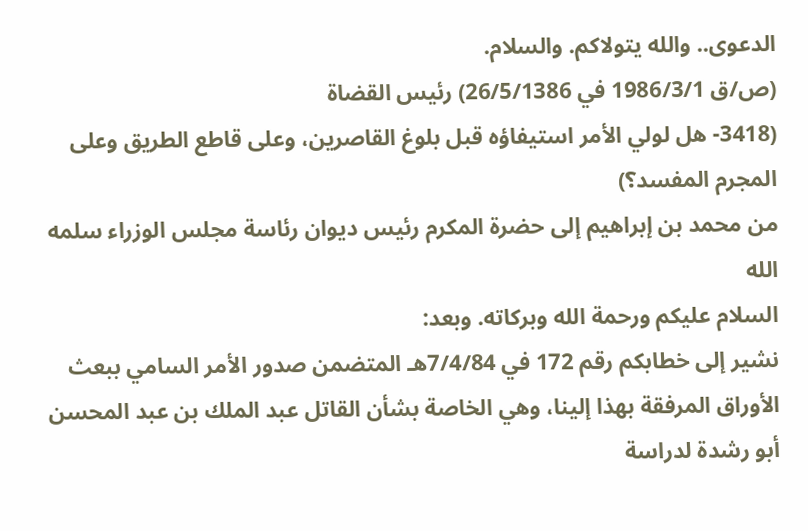الدعوى.. والله يتولاكم. والسلام.
(ص/ق 1986/3/1 في 26/5/1386) رئيس القضاة
(3418- هل لولي الأمر استيفاؤه قبل بلوغ القاصرين، وعلى قاطع الطريق وعلى المجرم المفسد؟)
من محمد بن إبراهيم إلى حضرة المكرم رئيس ديوان رئاسة مجلس الوزراء سلمه الله
السلام عليكم ورحمة الله وبركاته. وبعد:
نشير إلى خطابكم رقم 172 في 7/4/84هـ المتضمن صدور الأمر السامي ببعث الأوراق المرفقة بهذا إلينا، وهي الخاصة بشأن القاتل عبد الملك بن عبد المحسن أبو رشدة لدراسة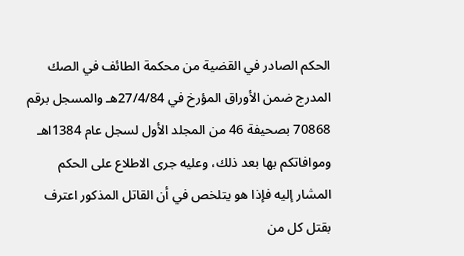الحكم الصادر في القضية من محكمة الطائف في الصك المدرج ضمن الأوراق المؤرخ في 27/4/84هـ والمسجل برقم 70868 بصحيفة 46 من المجلد الأول لسجل عام 1384اهـ وموافاتكم بها بعد ذلك، وعليه جرى الاطلاع على الحكم المشار إليه فإذا هو يتلخص في أن القاتل المذكور اعترف بقتل كل من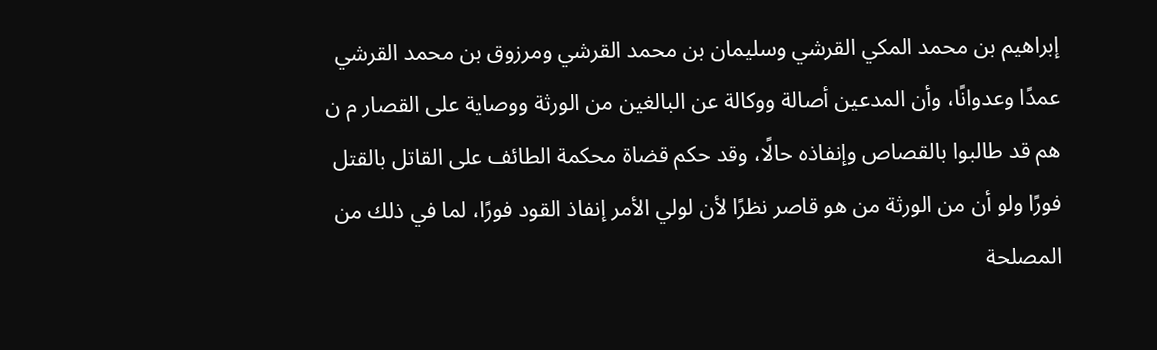إبراهيم بن محمد المكي القرشي وسليمان بن محمد القرشي ومرزوق بن محمد القرشي عمدًا وعدوانًا، وأن المدعين أصالة ووكالة عن البالغين من الورثة ووصاية على القصار م ن هم قد طالبوا بالقصاص وإنفاذه حالًا، وقد حكم قضاة محكمة الطائف على القاتل بالقتل فورًا ولو أن من الورثة من هو قاصر نظرًا لأن لولي الأمر إنفاذ القود فورًا، لما في ذلك من المصلحة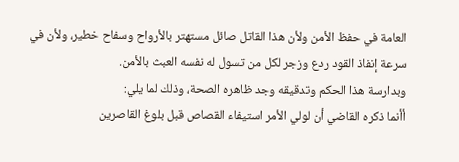العامة في حفظ الأمن ولأن هذا القاتل صائل مستهتر بالأرواح وسفاح خطير، ولأن في سرعة إنفاذ القود ردع وزجر لكل من تسول له نفسه العبث بالأمن.
وبدارسة هذا الحكم وتدقيقه وجد ظاهره الصحة، وذلك لما يلي:
أأنما ذكره القاضي أن لولي الأمر استيفاء القصاص قبل بلوغ القاصرين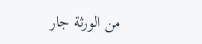من الورثة جار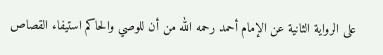على الرواية الثانية عن الإمام أحمد رحمه الله من أن للوصي والحاكم استيفاء القصاص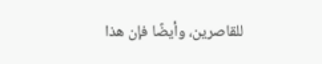للقاصرين، وأيضًا فإن هذا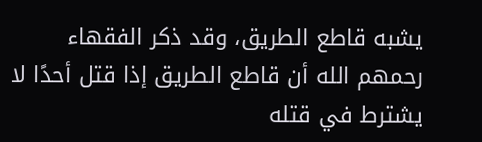يشبه قاطع الطريق، وقد ذكر الفقهاء رحمهم الله أن قاطع الطريق إذا قتل أحدًا لا يشترط في قتله